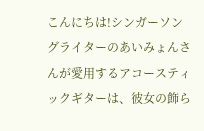こんにちは!シンガーソングライターのあいみょんさんが愛用するアコースティックギターは、彼女の飾ら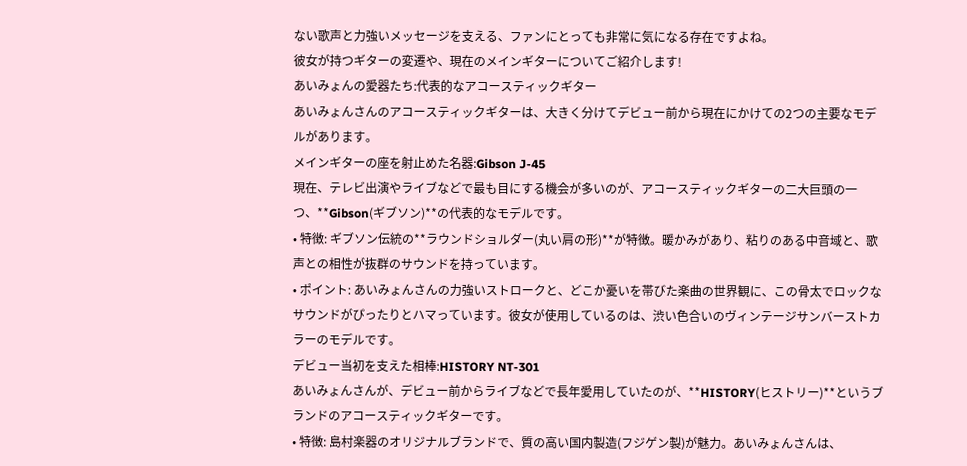ない歌声と力強いメッセージを支える、ファンにとっても非常に気になる存在ですよね。
彼女が持つギターの変遷や、現在のメインギターについてご紹介します!
あいみょんの愛器たち:代表的なアコースティックギター
あいみょんさんのアコースティックギターは、大きく分けてデビュー前から現在にかけての2つの主要なモデルがあります。
メインギターの座を射止めた名器:Gibson J-45
現在、テレビ出演やライブなどで最も目にする機会が多いのが、アコースティックギターの二大巨頭の一つ、**Gibson(ギブソン)**の代表的なモデルです。
• 特徴: ギブソン伝統の**ラウンドショルダー(丸い肩の形)**が特徴。暖かみがあり、粘りのある中音域と、歌声との相性が抜群のサウンドを持っています。
• ポイント: あいみょんさんの力強いストロークと、どこか憂いを帯びた楽曲の世界観に、この骨太でロックなサウンドがぴったりとハマっています。彼女が使用しているのは、渋い色合いのヴィンテージサンバーストカラーのモデルです。
デビュー当初を支えた相棒:HISTORY NT-301
あいみょんさんが、デビュー前からライブなどで長年愛用していたのが、**HISTORY(ヒストリー)**というブランドのアコースティックギターです。
• 特徴: 島村楽器のオリジナルブランドで、質の高い国内製造(フジゲン製)が魅力。あいみょんさんは、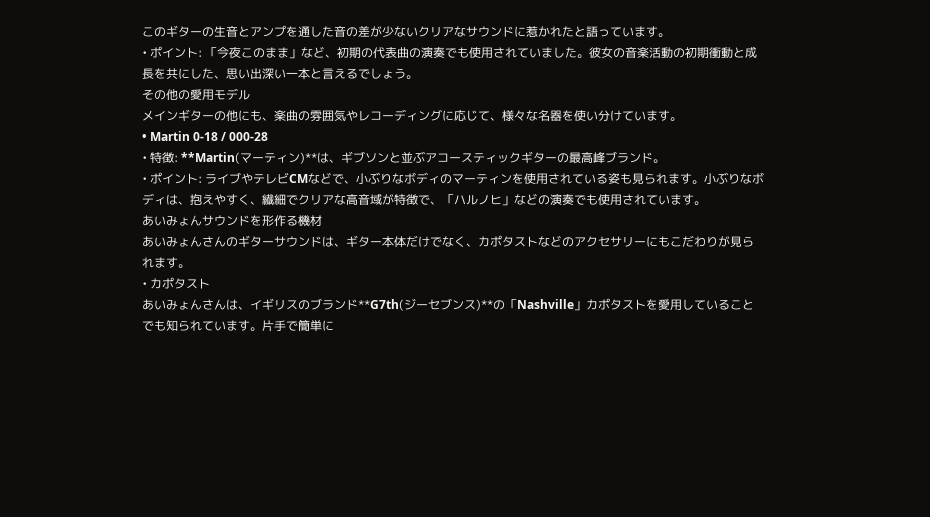このギターの生音とアンプを通した音の差が少ないクリアなサウンドに惹かれたと語っています。
• ポイント: 「今夜このまま」など、初期の代表曲の演奏でも使用されていました。彼女の音楽活動の初期衝動と成長を共にした、思い出深い一本と言えるでしょう。
その他の愛用モデル
メインギターの他にも、楽曲の雰囲気やレコーディングに応じて、様々な名器を使い分けています。
• Martin 0-18 / 000-28
• 特徴: **Martin(マーティン)**は、ギブソンと並ぶアコースティックギターの最高峰ブランド。
• ポイント: ライブやテレビCMなどで、小ぶりなボディのマーティンを使用されている姿も見られます。小ぶりなボディは、抱えやすく、繊細でクリアな高音域が特徴で、「ハルノヒ」などの演奏でも使用されています。
あいみょんサウンドを形作る機材
あいみょんさんのギターサウンドは、ギター本体だけでなく、カポタストなどのアクセサリーにもこだわりが見られます。
• カポタスト
あいみょんさんは、イギリスのブランド**G7th(ジーセブンス)**の「Nashville」カポタストを愛用していることでも知られています。片手で簡単に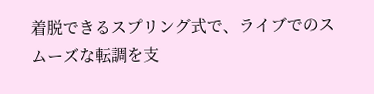着脱できるスプリング式で、ライブでのスムーズな転調を支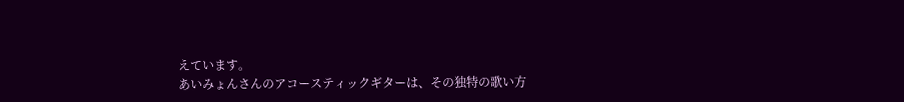えています。
あいみょんさんのアコースティックギターは、その独特の歌い方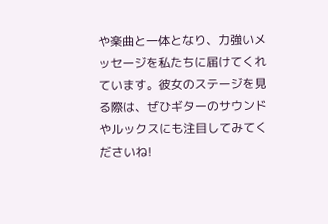や楽曲と一体となり、力強いメッセージを私たちに届けてくれています。彼女のステージを見る際は、ぜひギターのサウンドやルックスにも注目してみてくださいね!